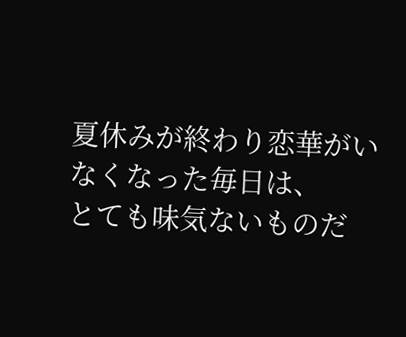夏休みが終わり恋華がいなくなった毎日は、
とても味気ないものだ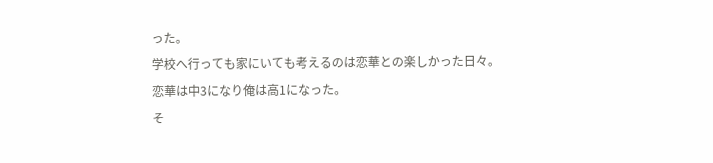った。
学校へ行っても家にいても考えるのは恋華との楽しかった日々。
恋華は中3になり俺は高1になった。
そ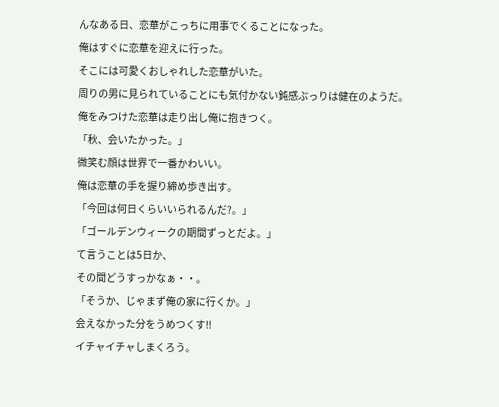んなある日、恋華がこっちに用事でくることになった。
俺はすぐに恋華を迎えに行った。
そこには可愛くおしゃれした恋華がいた。
周りの男に見られていることにも気付かない鈍感ぷっりは健在のようだ。
俺をみつけた恋華は走り出し俺に抱きつく。
「秋、会いたかった。」
微笑む顔は世界で一番かわいい。
俺は恋華の手を握り締め歩き出す。
「今回は何日くらいいられるんだ?。」
「ゴールデンウィークの期間ずっとだよ。」
て言うことは5日か、
その間どうすっかなぁ・・。
「そうか、じゃまず俺の家に行くか。」
会えなかった分をうめつくす!!
イチャイチャしまくろう。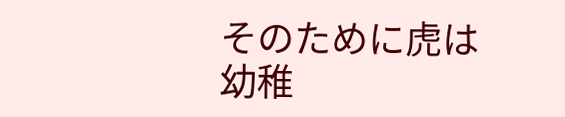そのために虎は幼稚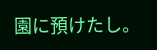園に預けたし。